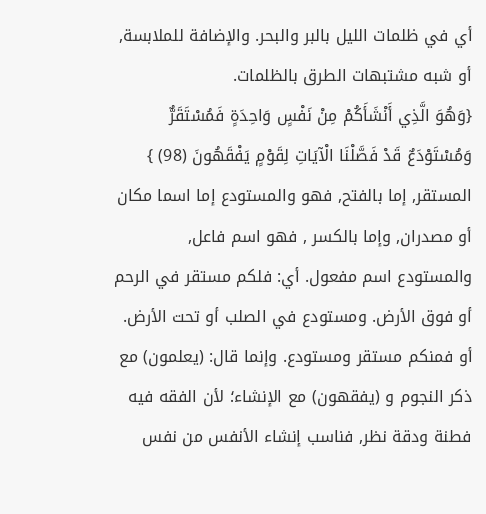أي في ظلمات الليل بالبر والبحر. والإضافة للملابسة, أو شبه مشتبهات الطرق بالظلمات.
{وَهُوَ الَّذِي أَنْشَأَكُمْ مِنْ نَفْسٍ وَاحِدَةٍ فَمُسْتَقَرٌّ وَمُسْتَوْدَعٌ قَدْ فَصَّلْنَا الْآيَاتِ لِقَوْمٍ يَفْقَهُونَ (98) }
المستقر, إما بالفتح, فهو والمستودع إما اسما مكان أو مصدران, وإما بالكسر , فهو اسم فاعل, والمستودع اسم مفعول. أي: فلكم مستقر في الرحم أو فوق الأرض. ومستودع في الصلب أو تحت الأرض. أو فمنكم مستقر ومستودع. وإنما قال: (يعلمون) مع ذكر النجوم و (يفقهون) مع الإنشاء؛ لأن الفقه فيه فطنة ودقة نظر, فناسب إنشاء الأنفس من نفس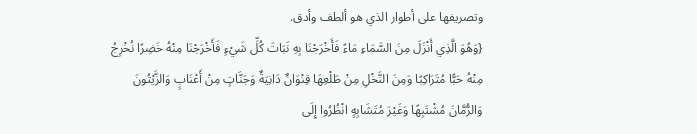وتصريفها على أطوار الذي هو ألطف وأدق.
{وَهُوَ الَّذِي أَنْزَلَ مِنَ السَّمَاءِ مَاءً فَأَخْرَجْنَا بِهِ نَبَاتَ كُلِّ شَيْءٍ فَأَخْرَجْنَا مِنْهُ خَضِرًا نُخْرِجُ مِنْهُ حَبًّا مُتَرَاكِبًا وَمِنَ النَّخْلِ مِنْ طَلْعِهَا قِنْوَانٌ دَانِيَةٌ وَجَنَّاتٍ مِنْ أَعْنَابٍ وَالزَّيْتُونَ وَالرُّمَّانَ مُشْتَبِهًا وَغَيْرَ مُتَشَابِهٍ انْظُرُوا إِلَى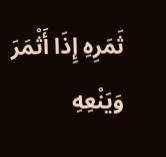ثَمَرِهِ إِذَا أَثْمَرَ وَيَنْعِهِ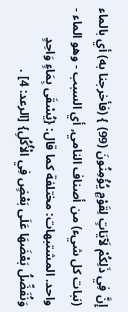إِنَّ فِي ذَلِكُمْ لَآيَاتٍ لِقَوْمٍ يُؤْمِنُونَ (99) } (فأخرجنا به) أي بالماء (نبات كل شيء) من أصناف النامي, أي السبب - وهو الماء - واحد. المشتبهات: مختلفة كما قال: {يُسْقَى بِمَاءٍ وَاحِدٍ وَنُفَضِّلُ بَعْضَهَا عَلَى بَعْضٍ فِي الْأُكُلِ} [الرعد: 4] .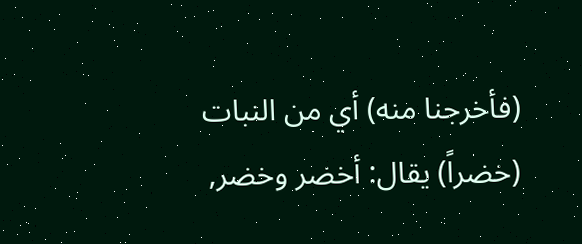(فأخرجنا منه) أي من النبات (خضراً) يقال: أخضر وخضر,